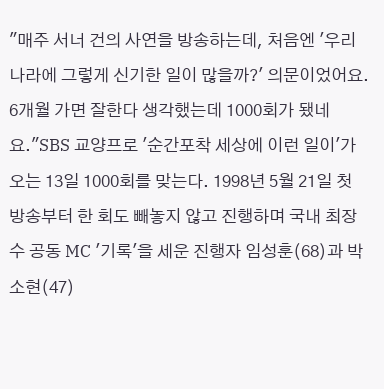"매주 서너 건의 사연을 방송하는데, 처음엔 '우리나라에 그렇게 신기한 일이 많을까?' 의문이었어요. 6개월 가면 잘한다 생각했는데 1000회가 됐네요."SBS 교양프로 '순간포착 세상에 이런 일이'가 오는 13일 1000회를 맞는다. 1998년 5월 21일 첫 방송부터 한 회도 빼놓지 않고 진행하며 국내 최장수 공동 MC '기록'을 세운 진행자 임성훈(68)과 박소현(47)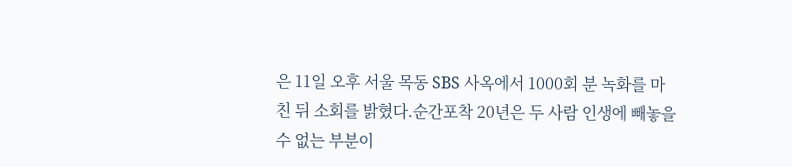은 11일 오후 서울 목동 SBS 사옥에서 1000회 분 녹화를 마친 뒤 소회를 밝혔다.순간포착 20년은 두 사람 인생에 빼놓을 수 없는 부분이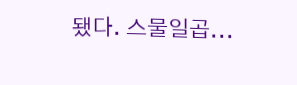됐다. 스물일곱...